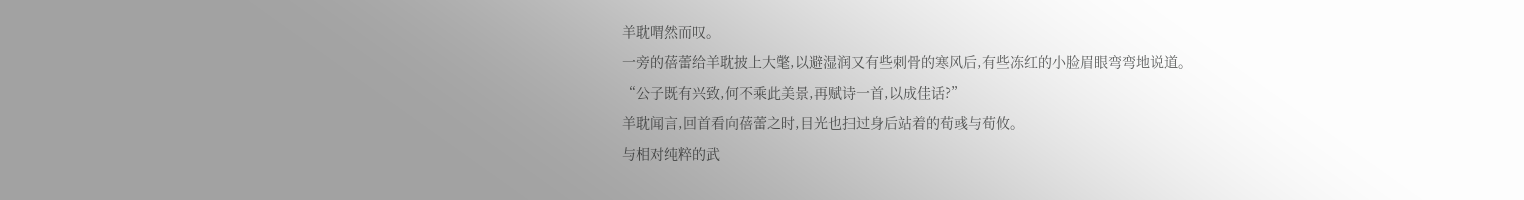羊耽喟然而叹。
一旁的蓓蕾给羊耽披上大氅,以避湿润又有些刺骨的寒风后,有些冻红的小脸眉眼弯弯地说道。
“公子既有兴致,何不乘此美景,再赋诗一首,以成佳话?”
羊耽闻言,回首看向蓓蕾之时,目光也扫过身后站着的荀彧与荀攸。
与相对纯粹的武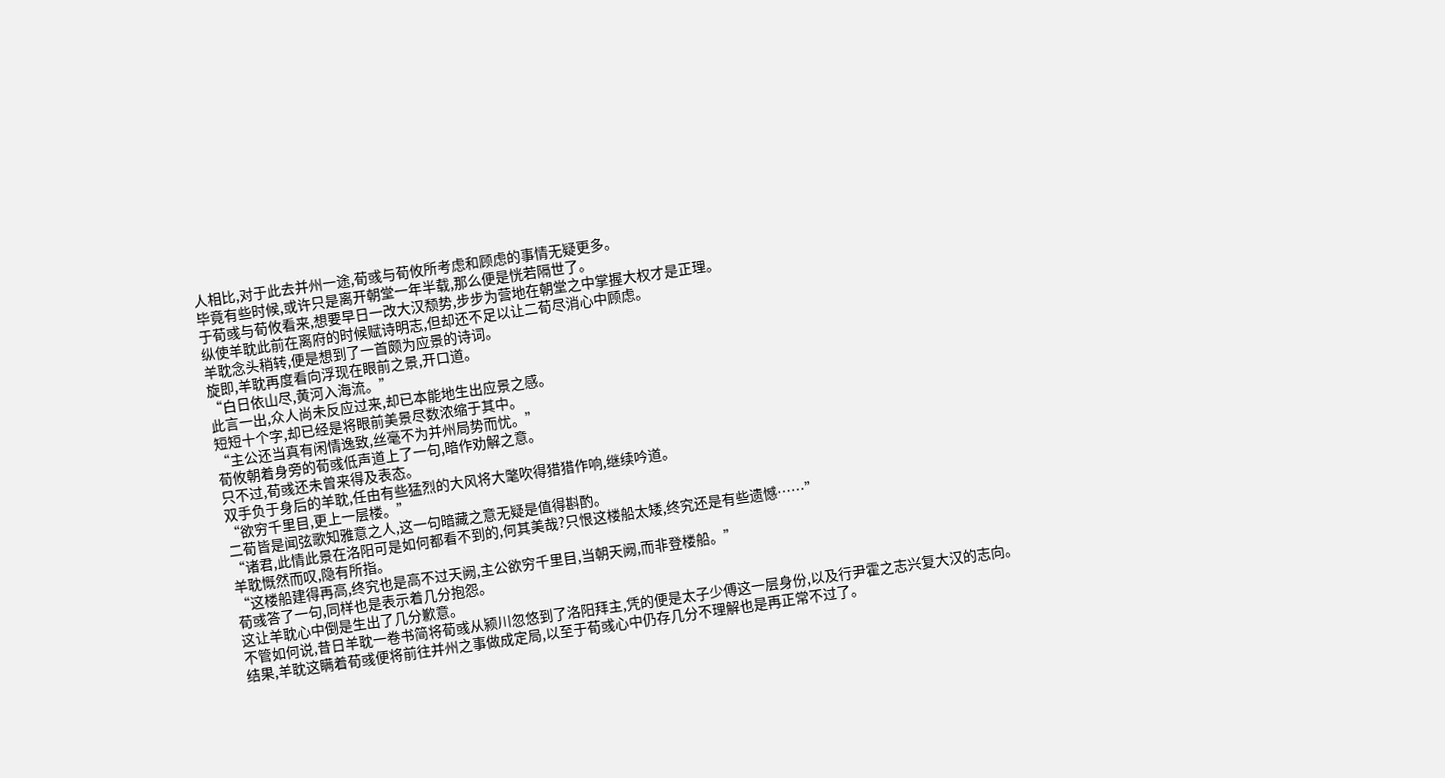人相比,对于此去并州一途,荀彧与荀攸所考虑和顾虑的事情无疑更多。
毕竟有些时候,或许只是离开朝堂一年半载,那么便是恍若隔世了。
于荀彧与荀攸看来,想要早日一改大汉颓势,步步为营地在朝堂之中掌握大权才是正理。
纵使羊耽此前在离府的时候赋诗明志,但却还不足以让二荀尽消心中顾虑。
羊耽念头稍转,便是想到了一首颇为应景的诗词。
旋即,羊耽再度看向浮现在眼前之景,开口道。
“白日依山尽,黄河入海流。”
此言一出,众人尚未反应过来,却已本能地生出应景之感。
短短十个字,却已经是将眼前美景尽数浓缩于其中。
“主公还当真有闲情逸致,丝毫不为并州局势而忧。”
荀攸朝着身旁的荀彧低声道上了一句,暗作劝解之意。
只不过,荀彧还未曾来得及表态。
双手负于身后的羊耽,任由有些猛烈的大风将大氅吹得猎猎作响,继续吟道。
“欲穷千里目,更上一层楼。”
二荀皆是闻弦歌知雅意之人,这一句暗藏之意无疑是值得斟酌。
“诸君,此情此景在洛阳可是如何都看不到的,何其美哉?只恨这楼船太矮,终究还是有些遗憾……”
羊耽慨然而叹,隐有所指。
“这楼船建得再高,终究也是高不过天阙,主公欲穷千里目,当朝天阙,而非登楼船。”
荀彧答了一句,同样也是表示着几分抱怨。
这让羊耽心中倒是生出了几分歉意。
不管如何说,昔日羊耽一卷书简将荀彧从颍川忽悠到了洛阳拜主,凭的便是太子少傅这一层身份,以及行尹霍之志兴复大汉的志向。
结果,羊耽这瞒着荀彧便将前往并州之事做成定局,以至于荀彧心中仍存几分不理解也是再正常不过了。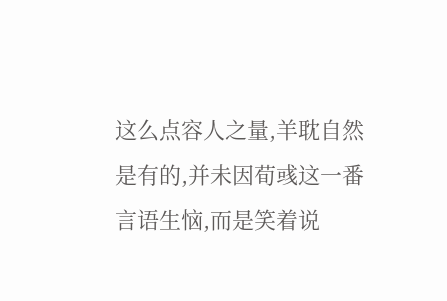这么点容人之量,羊耽自然是有的,并未因荀彧这一番言语生恼,而是笑着说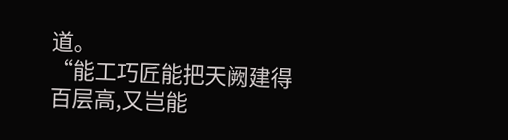道。
“能工巧匠能把天阙建得百层高,又岂能